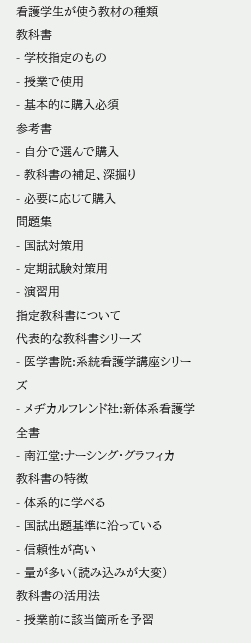看護学生が使う教材の種類
教科書
- 学校指定のもの
- 授業で使用
- 基本的に購入必須
参考書
- 自分で選んで購入
- 教科書の補足、深掘り
- 必要に応じて購入
問題集
- 国試対策用
- 定期試験対策用
- 演習用
指定教科書について
代表的な教科書シリーズ
- 医学書院:系統看護学講座シリーズ
- メヂカルフレンド社:新体系看護学全書
- 南江堂:ナーシング・グラフィカ
教科書の特徴
- 体系的に学べる
- 国試出題基準に沿っている
- 信頼性が高い
- 量が多い(読み込みが大変)
教科書の活用法
- 授業前に該当箇所を予習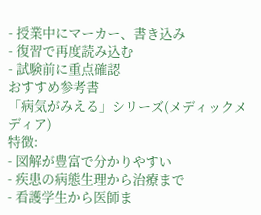- 授業中にマーカー、書き込み
- 復習で再度読み込む
- 試験前に重点確認
おすすめ参考書
「病気がみえる」シリーズ(メディックメディア)
特徴:
- 図解が豊富で分かりやすい
- 疾患の病態生理から治療まで
- 看護学生から医師ま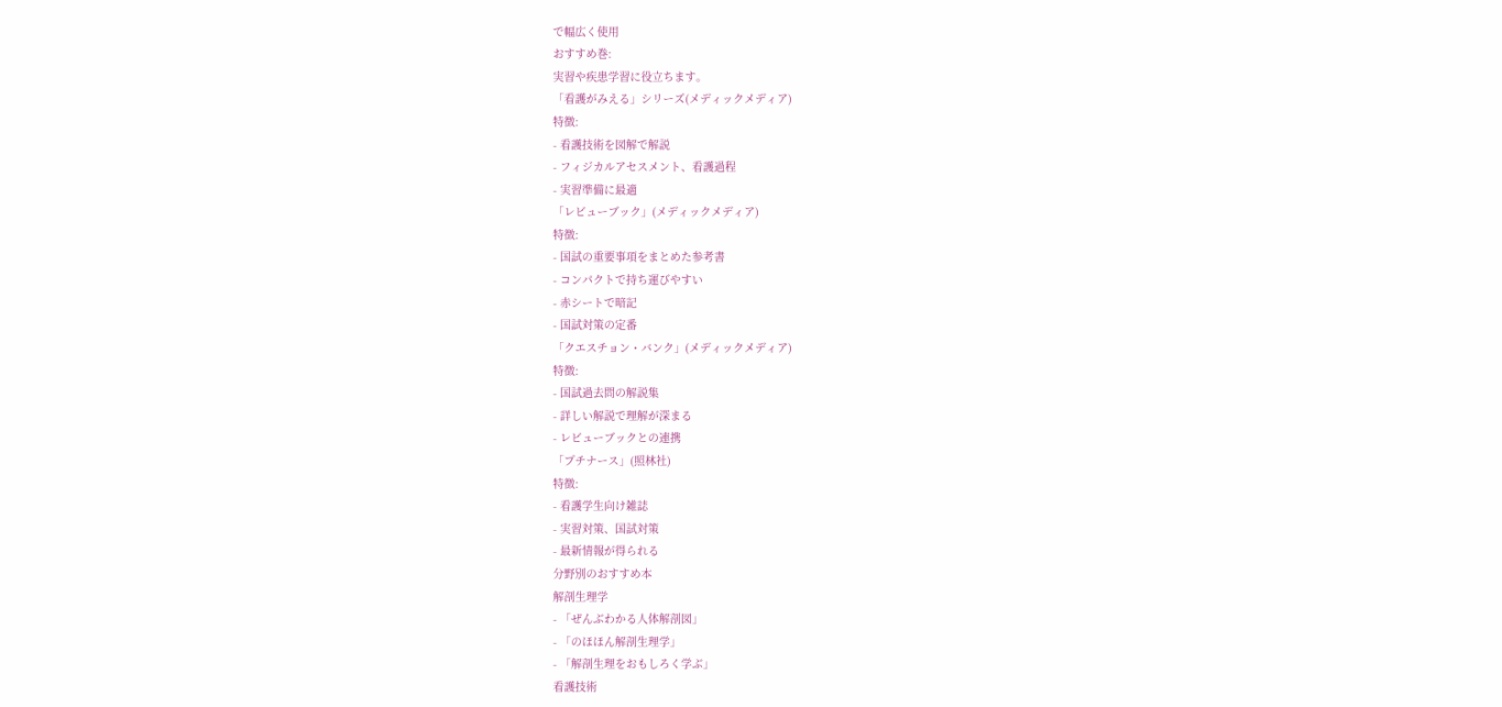で幅広く使用
おすすめ巻:
実習や疾患学習に役立ちます。
「看護がみえる」シリーズ(メディックメディア)
特徴:
- 看護技術を図解で解説
- フィジカルアセスメント、看護過程
- 実習準備に最適
「レビューブック」(メディックメディア)
特徴:
- 国試の重要事項をまとめた参考書
- コンパクトで持ち運びやすい
- 赤シートで暗記
- 国試対策の定番
「クエスチョン・バンク」(メディックメディア)
特徴:
- 国試過去問の解説集
- 詳しい解説で理解が深まる
- レビューブックとの連携
「プチナース」(照林社)
特徴:
- 看護学生向け雑誌
- 実習対策、国試対策
- 最新情報が得られる
分野別のおすすめ本
解剖生理学
- 「ぜんぶわかる人体解剖図」
- 「のほほん解剖生理学」
- 「解剖生理をおもしろく学ぶ」
看護技術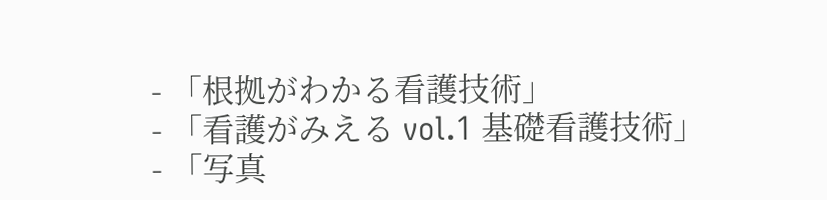- 「根拠がわかる看護技術」
- 「看護がみえる vol.1 基礎看護技術」
- 「写真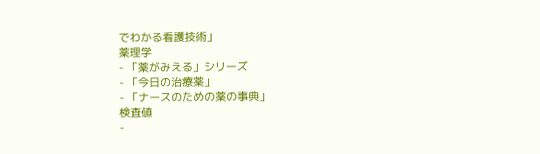でわかる看護技術」
薬理学
- 「薬がみえる」シリーズ
- 「今日の治療薬」
- 「ナースのための薬の事典」
検査値
-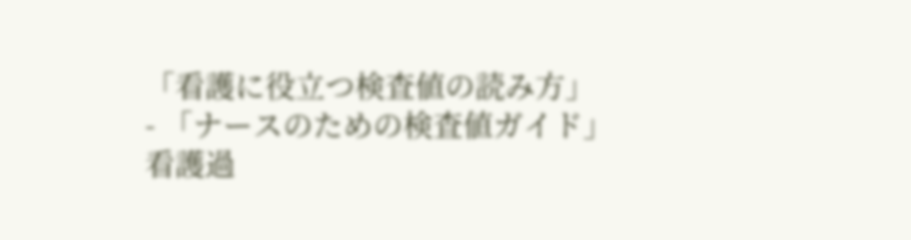「看護に役立つ検査値の読み方」
- 「ナースのための検査値ガイド」
看護過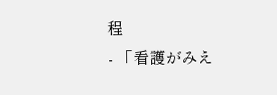程
- 「看護がみえ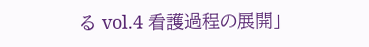る vol.4 看護過程の展開」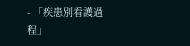- 「疾患別看護過程」